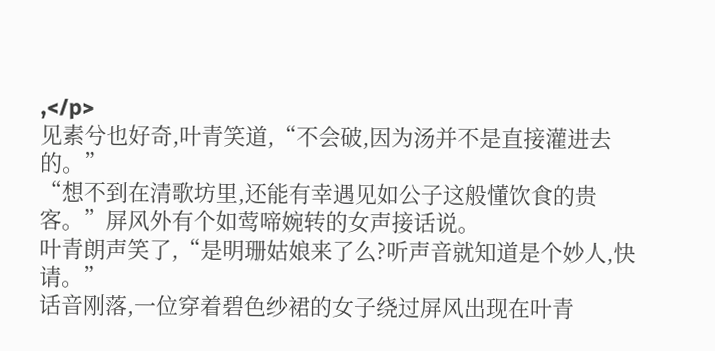,</p>
见素兮也好奇,叶青笑道,“不会破,因为汤并不是直接灌进去的。”
“想不到在清歌坊里,还能有幸遇见如公子这般懂饮食的贵客。”屏风外有个如莺啼婉转的女声接话说。
叶青朗声笑了,“是明珊姑娘来了么?听声音就知道是个妙人,快请。”
话音刚落,一位穿着碧色纱裙的女子绕过屏风出现在叶青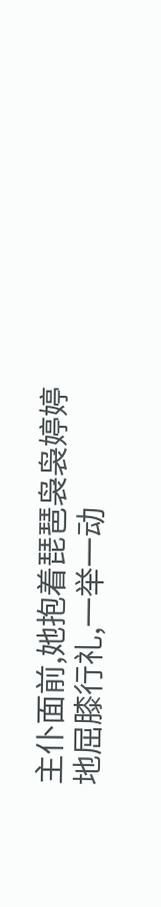主仆面前,她抱着琵琶袅袅婷婷地屈膝行礼,一举一动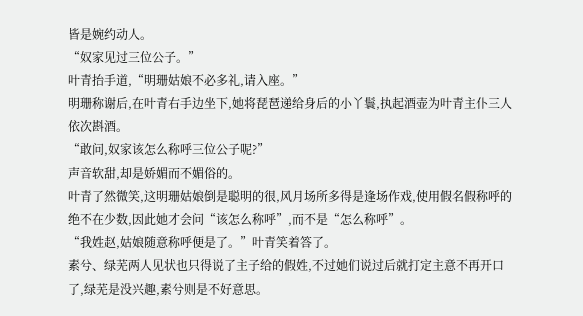皆是婉约动人。
“奴家见过三位公子。”
叶青抬手道,“明珊姑娘不必多礼,请入座。”
明珊称谢后,在叶青右手边坐下,她将琵琶递给身后的小丫鬟,执起酒壶为叶青主仆三人依次斟酒。
“敢问,奴家该怎么称呼三位公子呢?”
声音软甜,却是娇媚而不媚俗的。
叶青了然微笑,这明珊姑娘倒是聪明的很,风月场所多得是逢场作戏,使用假名假称呼的绝不在少数,因此她才会问“该怎么称呼”,而不是“怎么称呼”。
“我姓赵,姑娘随意称呼便是了。”叶青笑着答了。
素兮、绿芜两人见状也只得说了主子给的假姓,不过她们说过后就打定主意不再开口了,绿芜是没兴趣,素兮则是不好意思。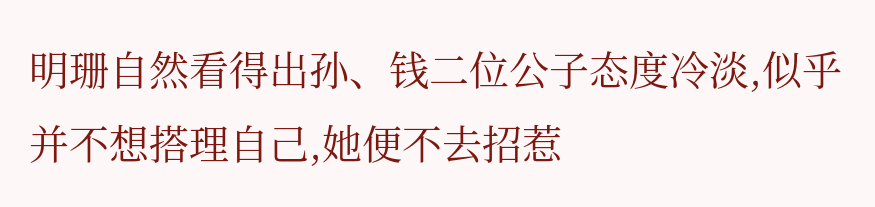明珊自然看得出孙、钱二位公子态度冷淡,似乎并不想搭理自己,她便不去招惹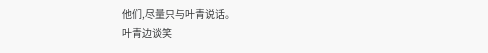他们,尽量只与叶青说话。
叶青边谈笑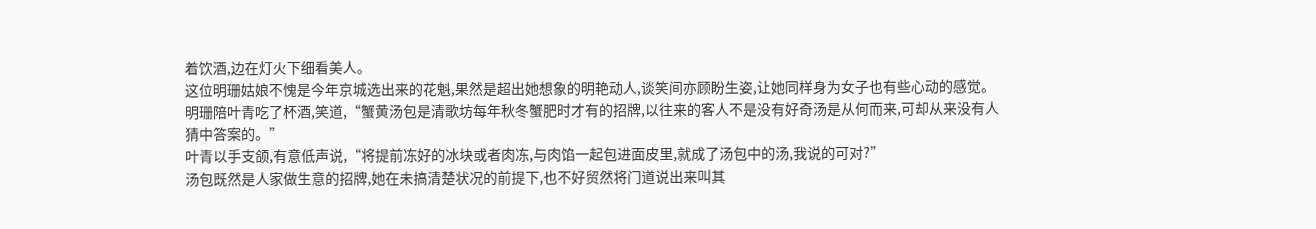着饮酒,边在灯火下细看美人。
这位明珊姑娘不愧是今年京城选出来的花魁,果然是超出她想象的明艳动人,谈笑间亦顾盼生姿,让她同样身为女子也有些心动的感觉。
明珊陪叶青吃了杯酒,笑道,“蟹黄汤包是清歌坊每年秋冬蟹肥时才有的招牌,以往来的客人不是没有好奇汤是从何而来,可却从来没有人猜中答案的。”
叶青以手支颌,有意低声说,“将提前冻好的冰块或者肉冻,与肉馅一起包进面皮里,就成了汤包中的汤,我说的可对?”
汤包既然是人家做生意的招牌,她在未搞清楚状况的前提下,也不好贸然将门道说出来叫其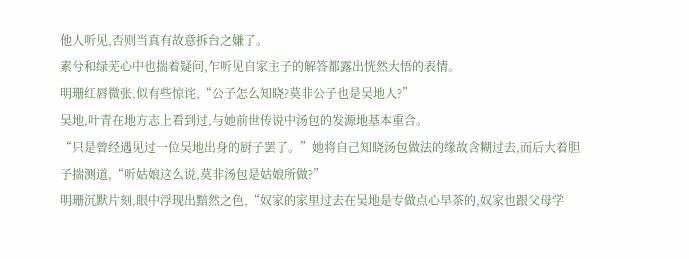他人听见,否则当真有故意拆台之嫌了。
素兮和绿芜心中也揣着疑问,乍听见自家主子的解答都露出恍然大悟的表情。
明珊红唇微张,似有些惊诧,“公子怎么知晓?莫非公子也是吴地人?”
吴地,叶青在地方志上看到过,与她前世传说中汤包的发源地基本重合。
“只是曾经遇见过一位吴地出身的厨子罢了。”她将自己知晓汤包做法的缘故含糊过去,而后大着胆子揣测道,“听姑娘这么说,莫非汤包是姑娘所做?”
明珊沉默片刻,眼中浮现出黯然之色,“奴家的家里过去在吴地是专做点心早茶的,奴家也跟父母学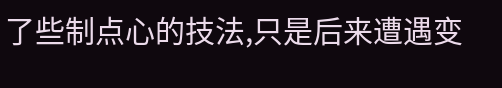了些制点心的技法,只是后来遭遇变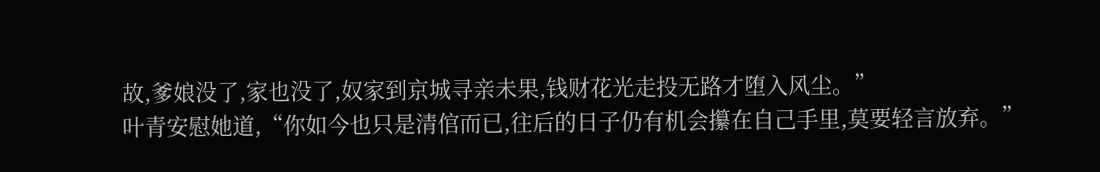故,爹娘没了,家也没了,奴家到京城寻亲未果,钱财花光走投无路才堕入风尘。”
叶青安慰她道,“你如今也只是清倌而已,往后的日子仍有机会攥在自己手里,莫要轻言放弃。”